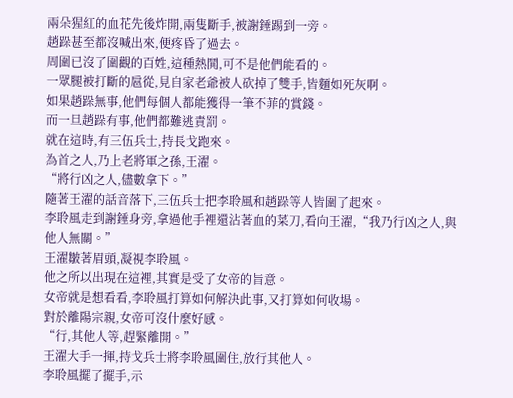兩朵猩紅的血花先後炸開,兩隻斷手,被謝錘踢到一旁。
趙跺甚至都沒喊出來,便疼昏了過去。
周圍已沒了圍觀的百姓,這種熱鬨,可不是他們能看的。
一眾腿被打斷的扈從,見自家老爺被人砍掉了雙手,皆麵如死灰啊。
如果趙跺無事,他們每個人都能獲得一筆不菲的賞錢。
而一旦趙跺有事,他們都難逃責罰。
就在這時,有三伍兵士,持長戈跑來。
為首之人,乃上老將軍之孫,王濯。
“將行凶之人,儘數拿下。”
隨著王濯的話音落下,三伍兵士把李聆風和趙跺等人皆圍了起來。
李聆風走到謝錘身旁,拿過他手裡還沾著血的菜刀,看向王濯,“我乃行凶之人,與他人無關。”
王濯皺著眉頭,凝視李聆風。
他之所以出現在這裡,其實是受了女帝的旨意。
女帝就是想看看,李聆風打算如何解決此事,又打算如何收場。
對於離陽宗親,女帝可沒什麼好感。
“行,其他人等,趕緊離開。”
王濯大手一揮,持戈兵士將李聆風圍住,放行其他人。
李聆風擺了擺手,示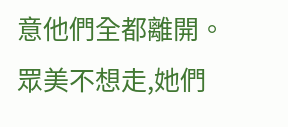意他們全都離開。
眾美不想走,她們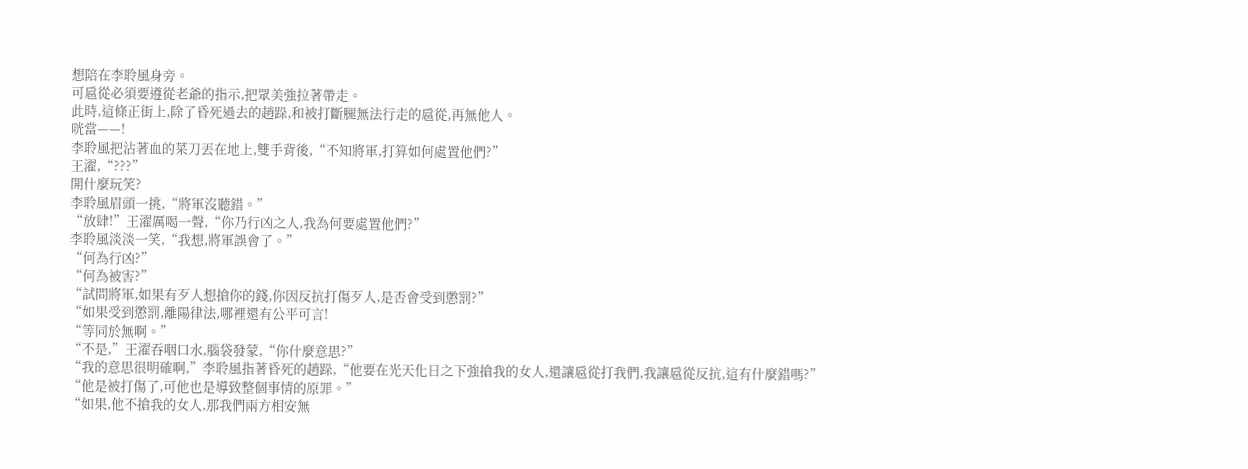想陪在李聆風身旁。
可扈從必須要遵從老爺的指示,把眾美強拉著帶走。
此時,這條正街上,除了昏死過去的趙跺,和被打斷腿無法行走的扈從,再無他人。
咣當——!
李聆風把沾著血的菜刀丟在地上,雙手背後,“不知將軍,打算如何處置他們?”
王濯,“???”
開什麼玩笑?
李聆風眉頭一挑,“將軍沒聽錯。”
“放肆!”王濯厲喝一聲,“你乃行凶之人,我為何要處置他們?”
李聆風淡淡一笑,“我想,將軍誤會了。”
“何為行凶?”
“何為被害?”
“試問將軍,如果有歹人想搶你的錢,你因反抗打傷歹人,是否會受到懲罰?”
“如果受到懲罰,離陽律法,哪裡還有公平可言!
“等同於無啊。”
“不是,”王濯吞咽口水,腦袋發蒙,“你什麼意思?”
“我的意思很明確啊,”李聆風指著昏死的趙跺,“他要在光天化日之下強搶我的女人,還讓扈從打我們,我讓扈從反抗,這有什麼錯嗎?”
“他是被打傷了,可他也是導致整個事情的原罪。”
“如果,他不搶我的女人,那我們兩方相安無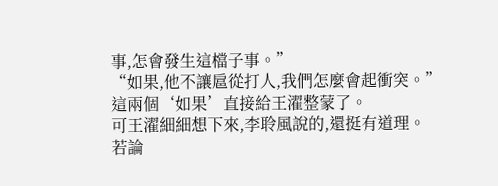事,怎會發生這檔子事。”
“如果,他不讓扈從打人,我們怎麼會起衝突。”
這兩個‘如果’直接給王濯整蒙了。
可王濯細細想下來,李聆風說的,還挺有道理。
若論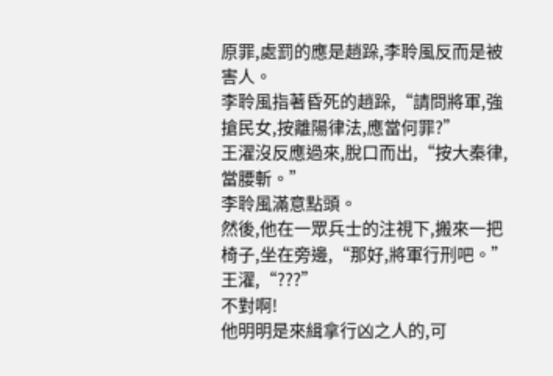原罪,處罰的應是趙跺,李聆風反而是被害人。
李聆風指著昏死的趙跺,“請問將軍,強搶民女,按離陽律法,應當何罪?”
王濯沒反應過來,脫口而出,“按大秦律,當腰斬。”
李聆風滿意點頭。
然後,他在一眾兵士的注視下,搬來一把椅子,坐在旁邊,“那好,將軍行刑吧。”
王濯,“???”
不對啊!
他明明是來緝拿行凶之人的,可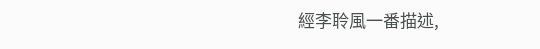經李聆風一番描述,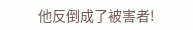他反倒成了被害者!